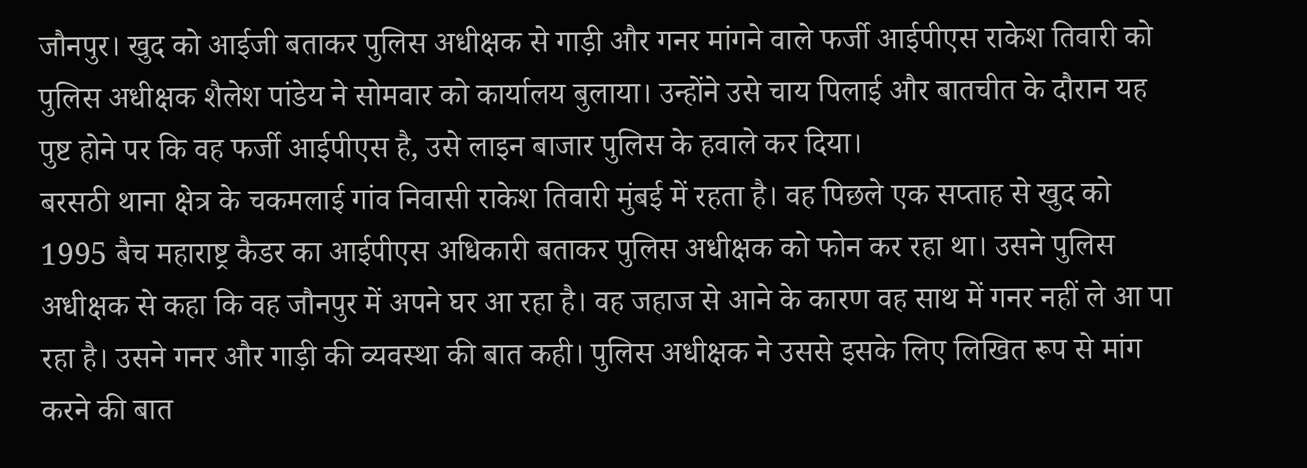जौनपुर। खुद को आईजी बताकर पुलिस अधीक्षक से गाड़ी और गनर मांगने वाले फर्जी आईपीएस राकेश तिवारी को पुलिस अधीक्षक शैलेश पांडेय ने सोमवार को कार्यालय बुलाया। उन्होंने उसे चाय पिलाई और बातचीत के दौरान यह पुष्ट होने पर कि वह फर्जी आईपीएस है, उसे लाइन बाजार पुलिस के हवाले कर दिया।
बरसठी थाना क्षेत्र के चकमलाई गांव निवासी राकेश तिवारी मुंबई में रहता है। वह पिछले एक सप्ताह से खुद को 1995 बैच महाराष्ट्र कैडर का आईपीएस अधिकारी बताकर पुलिस अधीक्षक को फोन कर रहा था। उसने पुलिस अधीक्षक से कहा कि वह जौनपुर में अपने घर आ रहा है। वह जहाज से आने के कारण वह साथ में गनर नहीं ले आ पा रहा है। उसने गनर और गाड़ी की व्यवस्था की बात कही। पुलिस अधीक्षक ने उससे इसके लिए लिखित रूप से मांग करने की बात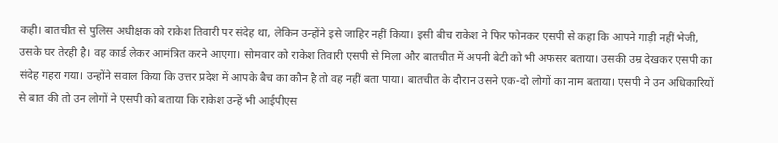कही। बातचीत से पुलिस अधीक्षक को राकेश तिवारी पर संदेह था, लेकिन उन्होंने इसे जाहिर नहीं किया। इसी बीच राकेश ने फिर फोनकर एसपी से कहा कि आपने गाड़ी नहीं भेजी, उसके घर तेरही है। वह कार्ड लेकर आमंत्रित करने आएगा। सोमवार को राकेश तिवारी एसपी से मिला और बातचीत में अपनी बेटी को भी अफसर बताया। उसकी उम्र देखकर एसपी का संदेह गहरा गया। उन्होंने सवाल किया कि उत्तर प्रदेश में आपके बैच का कौन है तो वह नहीं बता पाया। बातचीत के दौरान उसने एक-दो लोगों का नाम बताया। एसपी ने उन अधिकारियों से बात की तो उन लोगों ने एसपी को बताया कि राकेश उन्हें भी आईपीएस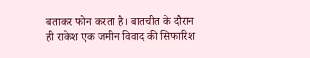बताकर फोन करता है। बातचीत के दौरान ही राकेश एक जमीन विवाद की सिफारिश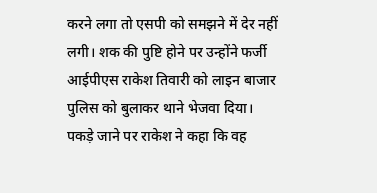करने लगा तो एसपी को समझने में देर नहीं लगी। शक की पुष्टि होने पर उन्होंने फर्जी आईपीएस राकेश तिवारी को लाइन बाजार पुलिस को बुलाकर थाने भेजवा दिया। पकड़े जाने पर राकेश ने कहा कि वह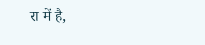रा में है,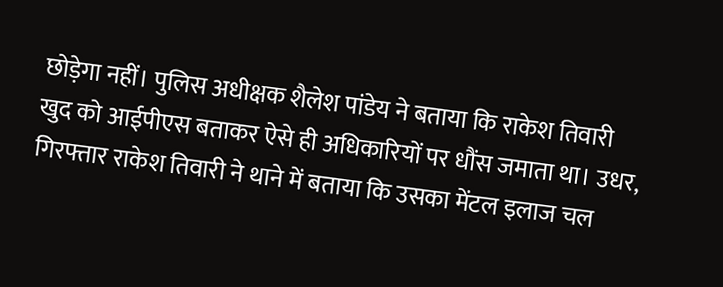छोड़ेगा नहीं। पुलिस अधीक्षक शैलेश पांडेय ने बताया कि राकेश तिवारी खुद को आईपीएस बताकर ऐसे ही अधिकारियों पर धौंस जमाता था। उधर, गिरफ्तार राकेश तिवारी ने थाने में बताया कि उसका मेंटल इलाज चल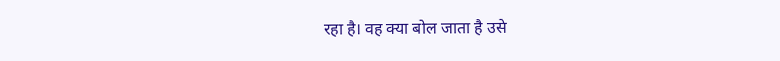रहा है। वह क्या बोल जाता है उसे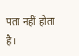पता नहीं होता है।